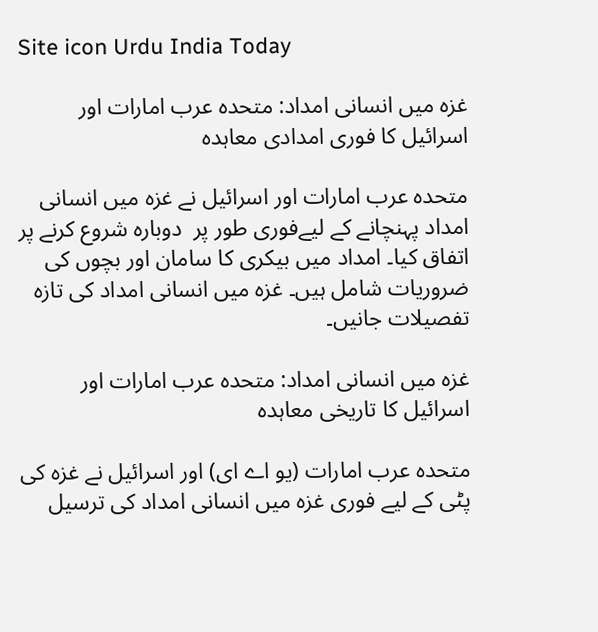Site icon Urdu India Today

غزہ میں انسانی امداد: متحدہ عرب امارات اور اسرائیل کا فوری امدادی معاہدہ

متحدہ عرب امارات اور اسرائیل نے غزہ میں انسانی امداد پہنچانے کے لیےفوری طور پر  دوبارہ شروع کرنے پر اتفاق کیا۔ امداد میں بیکری کا سامان اور بچوں کی ضروریات شامل ہیں۔ غزہ میں انسانی امداد کی تازہ تفصیلات جانیں۔

غزہ میں انسانی امداد: متحدہ عرب امارات اور اسرائیل کا تاریخی معاہدہ

متحدہ عرب امارات (یو اے ای) اور اسرائیل نے غزہ کی پٹی کے لیے فوری غزہ میں انسانی امداد کی ترسیل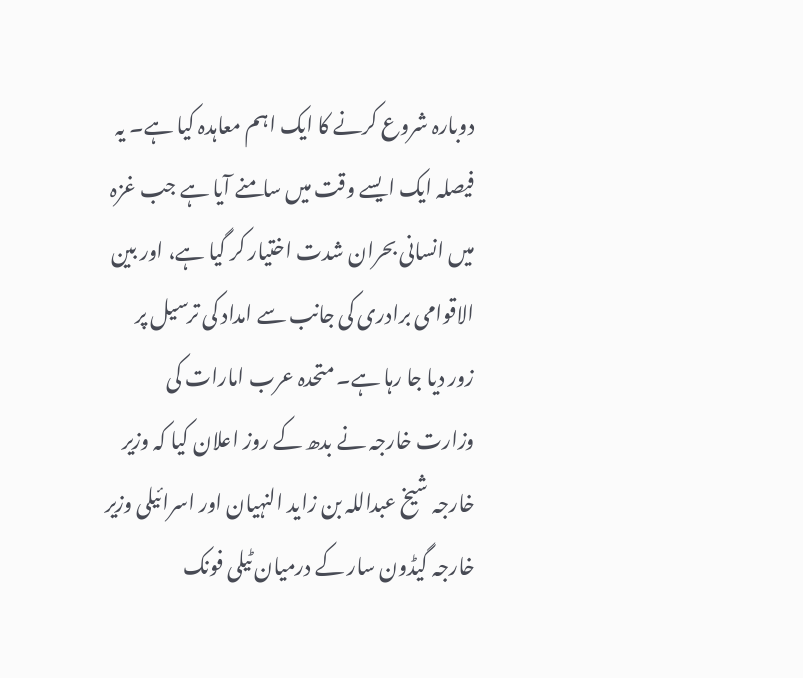دوبارہ شروع کرنے کا ایک اہم معاہدہ کیا ہے۔ یہ فیصلہ ایک ایسے وقت میں سامنے آیا ہے جب غزہ میں انسانی بحران شدت اختیار کر گیا ہے، اور بین الاقوامی برادری کی جانب سے امداد کی ترسیل پر زور دیا جا رہا ہے۔ متحدہ عرب امارات کی وزارت خارجہ نے بدھ کے روز اعلان کیا کہ وزیر خارجہ شیخ عبداللہ بن زاید النہیان اور اسرائیلی وزیر خارجہ گیڈون سار کے درمیان ٹیلی فونک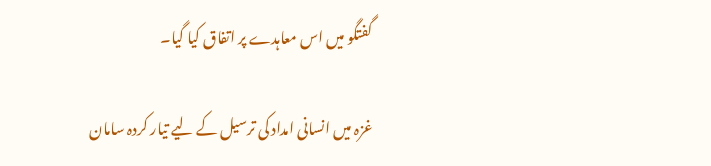گفتگو میں اس معاہدے پر اتفاق کیا گیا۔

غزہ میں انسانی امداد کی ترسیل کے لیے تیار کردہ سامان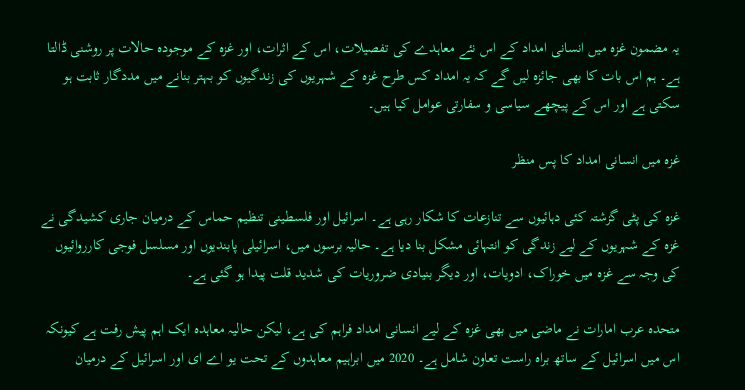یہ مضمون غزہ میں انسانی امداد کے اس نئے معاہدے کی تفصیلات، اس کے اثرات، اور غزہ کے موجودہ حالات پر روشنی ڈالتا ہے۔ ہم اس بات کا بھی جائزہ لیں گے کہ یہ امداد کس طرح غزہ کے شہریوں کی زندگیوں کو بہتر بنانے میں مددگار ثابت ہو سکتی ہے اور اس کے پیچھے سیاسی و سفارتی عوامل کیا ہیں۔

غزہ میں انسانی امداد کا پس منظر

غزہ کی پٹی گزشتہ کئی دہائیوں سے تنازعات کا شکار رہی ہے۔ اسرائیل اور فلسطینی تنظیم حماس کے درمیان جاری کشیدگی نے غزہ کے شہریوں کے لیے زندگی کو انتہائی مشکل بنا دیا ہے۔ حالیہ برسوں میں، اسرائیلی پابندیوں اور مسلسل فوجی کارروائیوں کی وجہ سے غزہ میں خوراک، ادویات، اور دیگر بنیادی ضروریات کی شدید قلت پیدا ہو گئی ہے۔

متحدہ عرب امارات نے ماضی میں بھی غزہ کے لیے انسانی امداد فراہم کی ہے، لیکن حالیہ معاہدہ ایک اہم پیش رفت ہے کیونکہ اس میں اسرائیل کے ساتھ براہ راست تعاون شامل ہے۔ 2020 میں ابراہیم معاہدوں کے تحت یو اے ای اور اسرائیل کے درمیان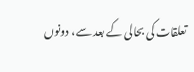تعلقات کی بحالی کے بعد سے، دونوں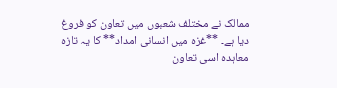ممالک نے مختلف شعبوں میں تعاون کو فروغ دیا ہے۔ **غزہ میں انسانی امداد** کا یہ تازہ معاہدہ اسی تعاون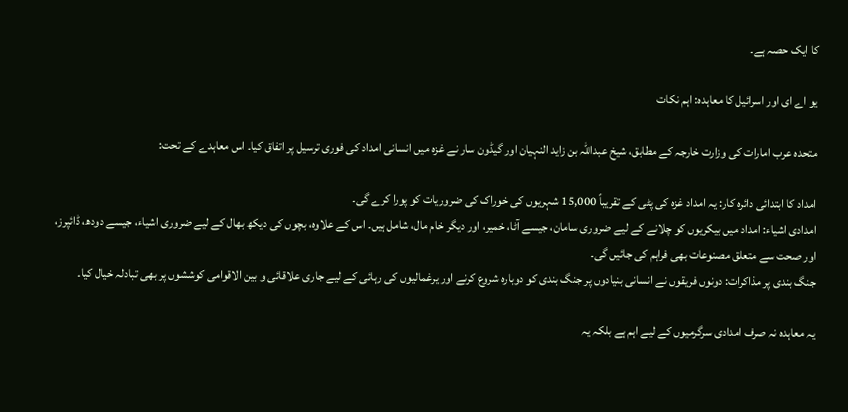کا ایک حصہ ہے۔

یو اے ای اور اسرائیل کا معاہدہ: اہم نکات

متحدہ عرب امارات کی وزارت خارجہ کے مطابق، شیخ عبداللہ بن زاید النہیان اور گیڈون سار نے غزہ میں انسانی امداد کی فوری ترسیل پر اتفاق کیا۔ اس معاہدے کے تحت:

امداد کا ابتدائی دائرہ کار: یہ امداد غزہ کی پٹی کے تقریباً 15,000 شہریوں کی خوراک کی ضروریات کو پورا کرے گی۔
امدادی اشیاء: امداد میں بیکریوں کو چلانے کے لیے ضروری سامان، جیسے آٹا، خمیر، اور دیگر خام مال، شامل ہیں۔ اس کے علاوہ، بچوں کی دیکھ بھال کے لیے ضروری اشیاء، جیسے دودھ، ڈائپرز، اور صحت سے متعلق مصنوعات بھی فراہم کی جائیں گی۔
جنگ بندی پر مذاکرات: دونوں فریقوں نے انسانی بنیادوں پر جنگ بندی کو دوبارہ شروع کرنے اور یرغمالیوں کی رہائی کے لیے جاری علاقائی و بین الاقوامی کوششوں پر بھی تبادلہ خیال کیا۔

یہ معاہدہ نہ صرف امدادی سرگرمیوں کے لیے اہم ہے بلکہ یہ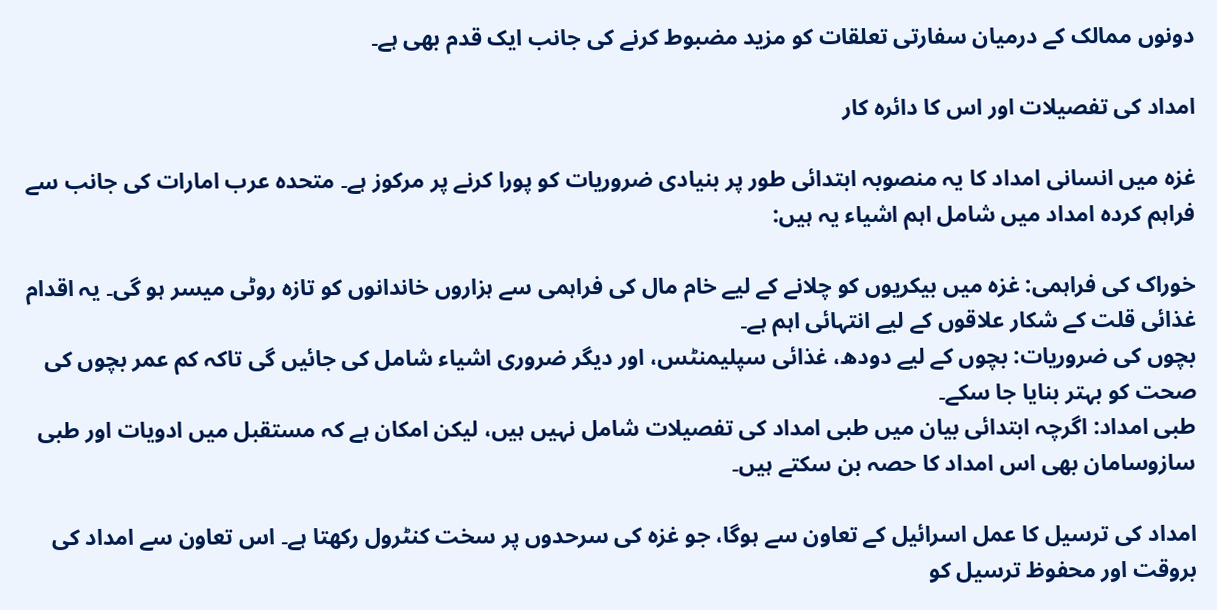دونوں ممالک کے درمیان سفارتی تعلقات کو مزید مضبوط کرنے کی جانب ایک قدم بھی ہے۔

امداد کی تفصیلات اور اس کا دائرہ کار

غزہ میں انسانی امداد کا یہ منصوبہ ابتدائی طور پر بنیادی ضروریات کو پورا کرنے پر مرکوز ہے۔ متحدہ عرب امارات کی جانب سے فراہم کردہ امداد میں شامل اہم اشیاء یہ ہیں:

خوراک کی فراہمی: غزہ میں بیکریوں کو چلانے کے لیے خام مال کی فراہمی سے ہزاروں خاندانوں کو تازہ روٹی میسر ہو گی۔ یہ اقدام غذائی قلت کے شکار علاقوں کے لیے انتہائی اہم ہے۔
بچوں کی ضروریات: بچوں کے لیے دودھ، غذائی سپلیمنٹس، اور دیگر ضروری اشیاء شامل کی جائیں گی تاکہ کم عمر بچوں کی صحت کو بہتر بنایا جا سکے۔
طبی امداد: اگرچہ ابتدائی بیان میں طبی امداد کی تفصیلات شامل نہیں ہیں، لیکن امکان ہے کہ مستقبل میں ادویات اور طبی سازوسامان بھی اس امداد کا حصہ بن سکتے ہیں۔

امداد کی ترسیل کا عمل اسرائیل کے تعاون سے ہوگا، جو غزہ کی سرحدوں پر سخت کنٹرول رکھتا ہے۔ اس تعاون سے امداد کی بروقت اور محفوظ ترسیل کو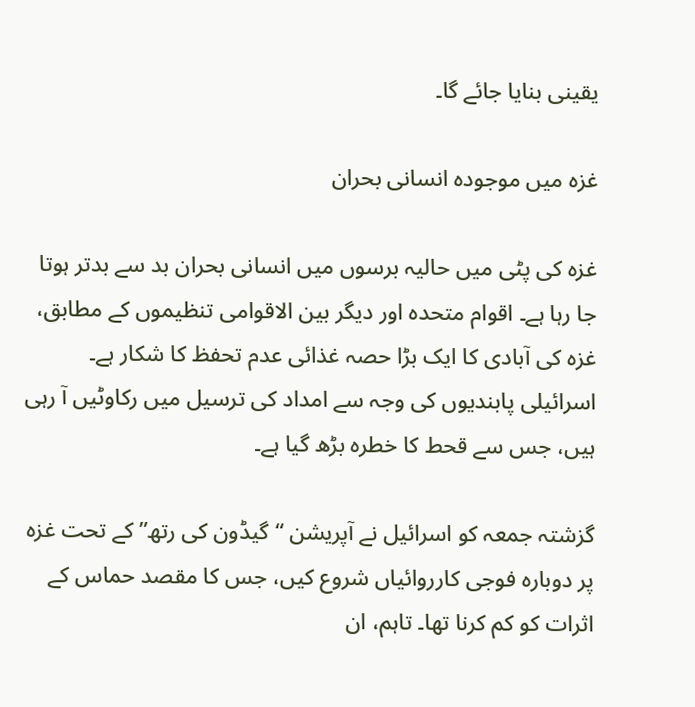یقینی بنایا جائے گا۔

غزہ میں موجودہ انسانی بحران

غزہ کی پٹی میں حالیہ برسوں میں انسانی بحران بد سے بدتر ہوتا جا رہا ہے۔ اقوام متحدہ اور دیگر بین الاقوامی تنظیموں کے مطابق، غزہ کی آبادی کا ایک بڑا حصہ غذائی عدم تحفظ کا شکار ہے۔ اسرائیلی پابندیوں کی وجہ سے امداد کی ترسیل میں رکاوٹیں آ رہی ہیں، جس سے قحط کا خطرہ بڑھ گیا ہے۔

گزشتہ جمعہ کو اسرائیل نے آپریشن “گیڈون کی رتھ” کے تحت غزہ پر دوبارہ فوجی کارروائیاں شروع کیں، جس کا مقصد حماس کے اثرات کو کم کرنا تھا۔ تاہم، ان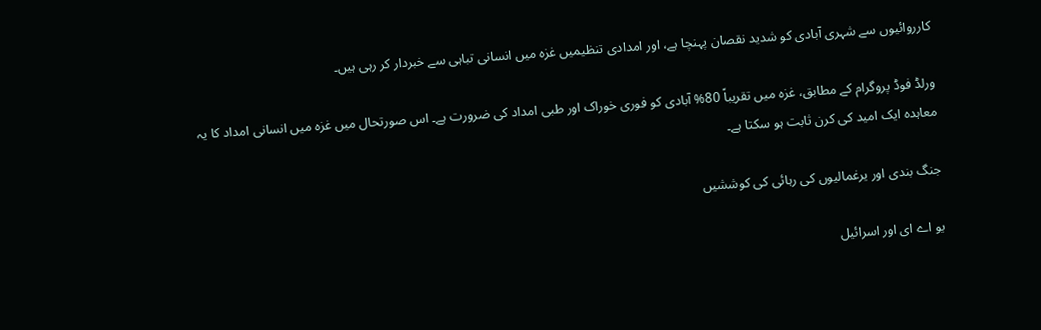کارروائیوں سے شہری آبادی کو شدید نقصان پہنچا ہے، اور امدادی تنظیمیں غزہ میں انسانی تباہی سے خبردار کر رہی ہیں۔

ورلڈ فوڈ پروگرام کے مطابق، غزہ میں تقریباً 80% آبادی کو فوری خوراک اور طبی امداد کی ضرورت ہے۔ اس صورتحال میں غزہ میں انسانی امداد کا یہ معاہدہ ایک امید کی کرن ثابت ہو سکتا ہے۔

جنگ بندی اور یرغمالیوں کی رہائی کی کوششیں

یو اے ای اور اسرائیل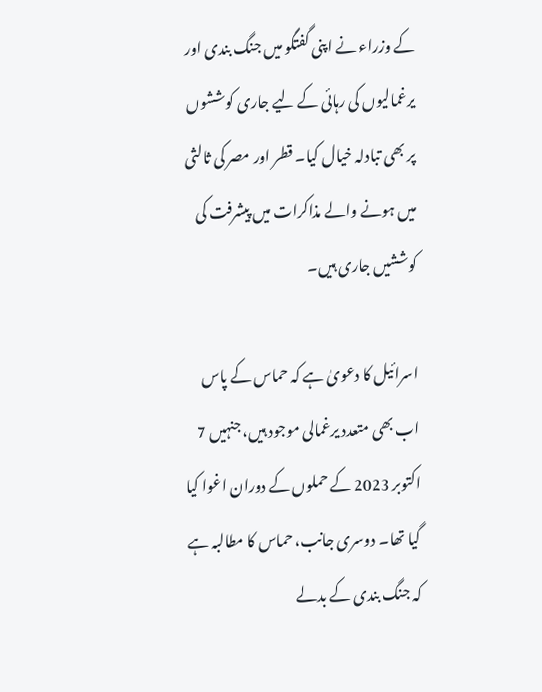کے وزراء نے اپنی گفتگو میں جنگ بندی اور یرغمالیوں کی رہائی کے لیے جاری کوششوں پر بھی تبادلہ خیال کیا۔ قطر اور مصر کی ثالثی میں ہونے والے مذاکرات میں پیشرفت کی کوششیں جاری ہیں۔

اسرائیل کا دعویٰ ہے کہ حماس کے پاس اب بھی متعدد یرغمالی موجود ہیں، جنہیں 7 اکتوبر 2023 کے حملوں کے دوران اغوا کیا گیا تھا۔ دوسری جانب، حماس کا مطالبہ ہے کہ جنگ بندی کے بدلے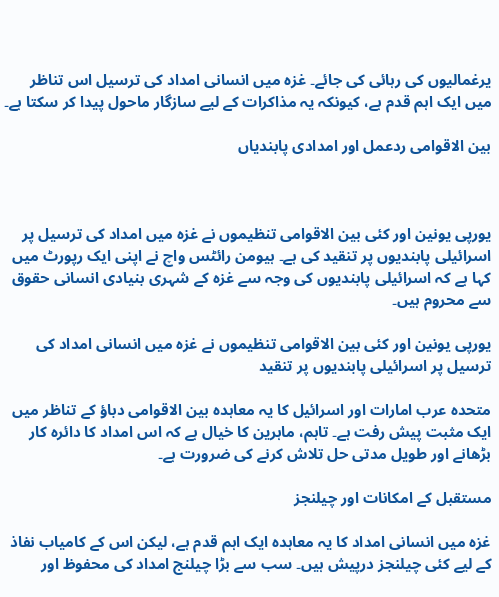یرغمالیوں کی رہائی کی جائے۔ غزہ میں انسانی امداد کی ترسیل اس تناظر میں ایک اہم قدم ہے، کیونکہ یہ مذاکرات کے لیے سازگار ماحول پیدا کر سکتا ہے۔

بین الاقوامی ردعمل اور امدادی پابندیاں



یورپی یونین اور کئی بین الاقوامی تنظیموں نے غزہ میں امداد کی ترسیل پر اسرائیلی پابندیوں پر تنقید کی ہے۔ ہیومن رائٹس واچ نے اپنی ایک رپورٹ میں کہا ہے کہ اسرائیلی پابندیوں کی وجہ سے غزہ کے شہری بنیادی انسانی حقوق سے محروم ہیں۔

یورپی یونین اور کئی بین الاقوامی تنظیموں نے غزہ میں انسانی امداد کی ترسیل پر اسرائیلی پابندیوں پر تنقید

متحدہ عرب امارات اور اسرائیل کا یہ معاہدہ بین الاقوامی دباؤ کے تناظر میں ایک مثبت پیش رفت ہے۔ تاہم، ماہرین کا خیال ہے کہ اس امداد کا دائرہ کار بڑھانے اور طویل مدتی حل تلاش کرنے کی ضرورت ہے۔

مستقبل کے امکانات اور چیلنجز

غزہ میں انسانی امداد کا یہ معاہدہ ایک اہم قدم ہے، لیکن اس کے کامیاب نفاذ کے لیے کئی چیلنجز درپیش ہیں۔ سب سے بڑا چیلنج امداد کی محفوظ اور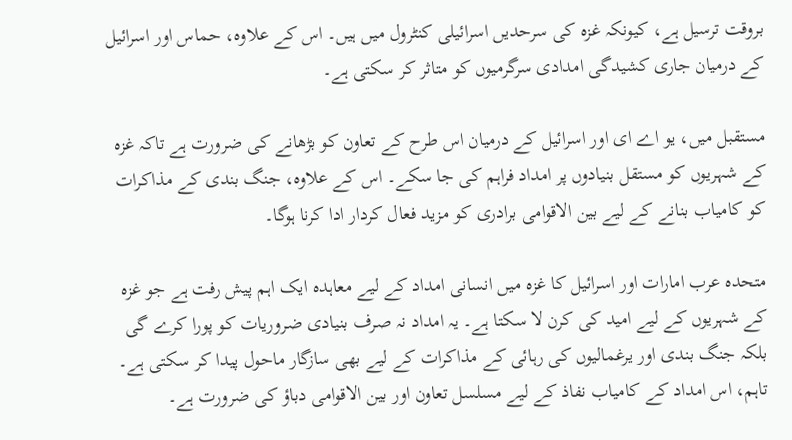بروقت ترسیل ہے، کیونکہ غزہ کی سرحدیں اسرائیلی کنٹرول میں ہیں۔ اس کے علاوہ، حماس اور اسرائیل کے درمیان جاری کشیدگی امدادی سرگرمیوں کو متاثر کر سکتی ہے۔

مستقبل میں، یو اے ای اور اسرائیل کے درمیان اس طرح کے تعاون کو بڑھانے کی ضرورت ہے تاکہ غزہ کے شہریوں کو مستقل بنیادوں پر امداد فراہم کی جا سکے۔ اس کے علاوہ، جنگ بندی کے مذاکرات کو کامیاب بنانے کے لیے بین الاقوامی برادری کو مزید فعال کردار ادا کرنا ہوگا۔

متحدہ عرب امارات اور اسرائیل کا غزہ میں انسانی امداد کے لیے معاہدہ ایک اہم پیش رفت ہے جو غزہ کے شہریوں کے لیے امید کی کرن لا سکتا ہے۔ یہ امداد نہ صرف بنیادی ضروریات کو پورا کرے گی بلکہ جنگ بندی اور یرغمالیوں کی رہائی کے مذاکرات کے لیے بھی سازگار ماحول پیدا کر سکتی ہے۔ تاہم، اس امداد کے کامیاب نفاذ کے لیے مسلسل تعاون اور بین الاقوامی دباؤ کی ضرورت ہے۔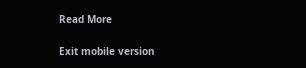Read More

Exit mobile version